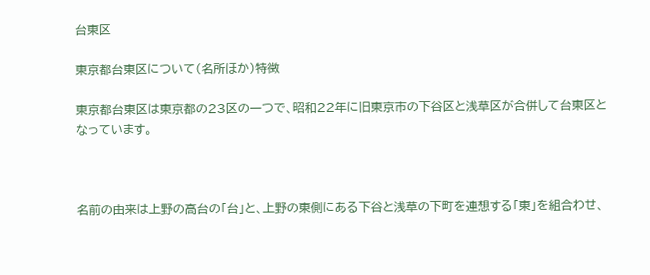台東区

東京都台東区について(名所ほか)特徴

東京都台東区は東京都の23区の一つで、昭和22年に旧東京市の下谷区と浅草区が合併して台東区となっています。



名前の由来は上野の高台の「台」と、上野の東側にある下谷と浅草の下町を連想する「東」を組合わせ、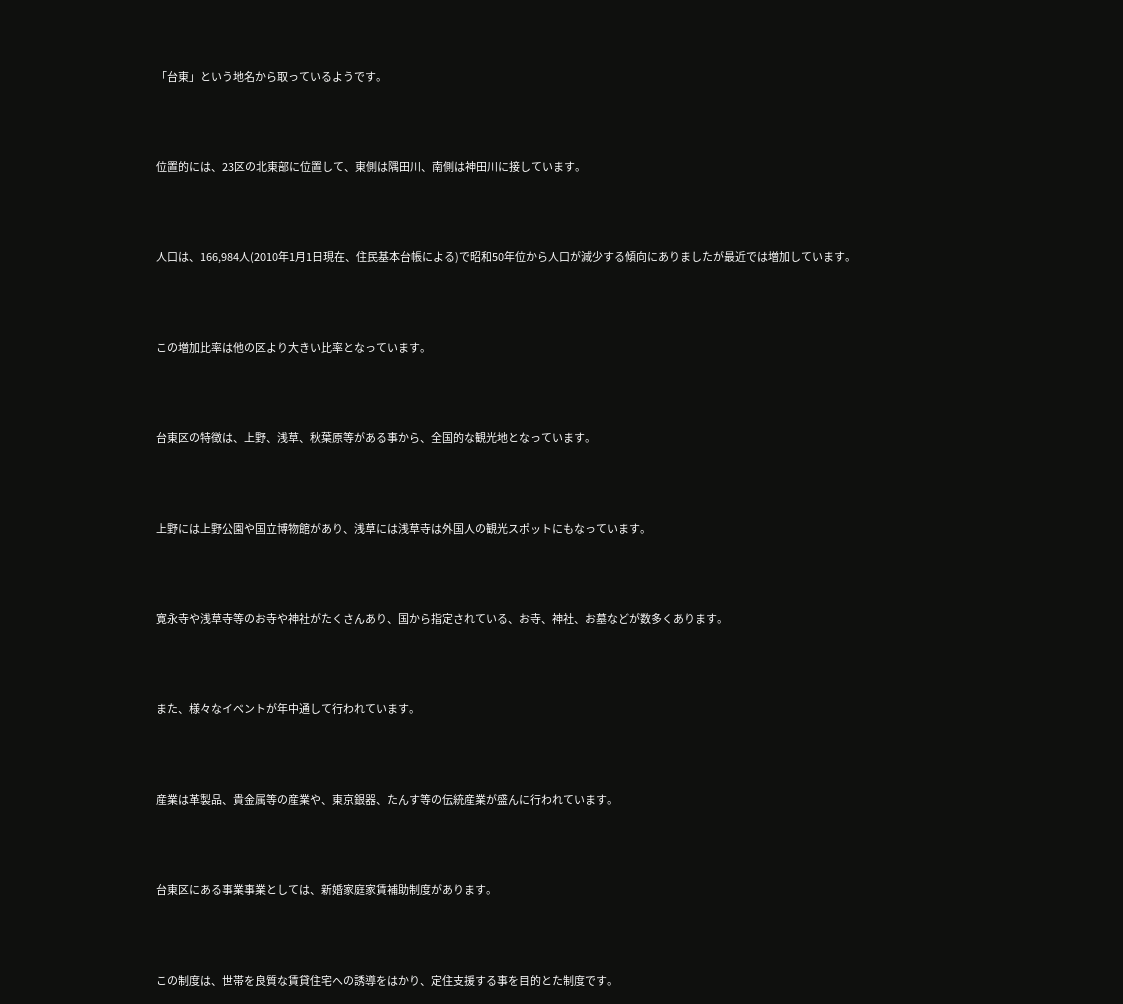「台東」という地名から取っているようです。



位置的には、23区の北東部に位置して、東側は隅田川、南側は神田川に接しています。



人口は、166,984人(2010年1月1日現在、住民基本台帳による)で昭和50年位から人口が減少する傾向にありましたが最近では増加しています。



この増加比率は他の区より大きい比率となっています。



台東区の特徴は、上野、浅草、秋葉原等がある事から、全国的な観光地となっています。



上野には上野公園や国立博物館があり、浅草には浅草寺は外国人の観光スポットにもなっています。



寛永寺や浅草寺等のお寺や神社がたくさんあり、国から指定されている、お寺、神社、お墓などが数多くあります。



また、様々なイベントが年中通して行われています。



産業は革製品、貴金属等の産業や、東京銀器、たんす等の伝統産業が盛んに行われています。



台東区にある事業事業としては、新婚家庭家賃補助制度があります。



この制度は、世帯を良質な賃貸住宅への誘導をはかり、定住支援する事を目的とた制度です。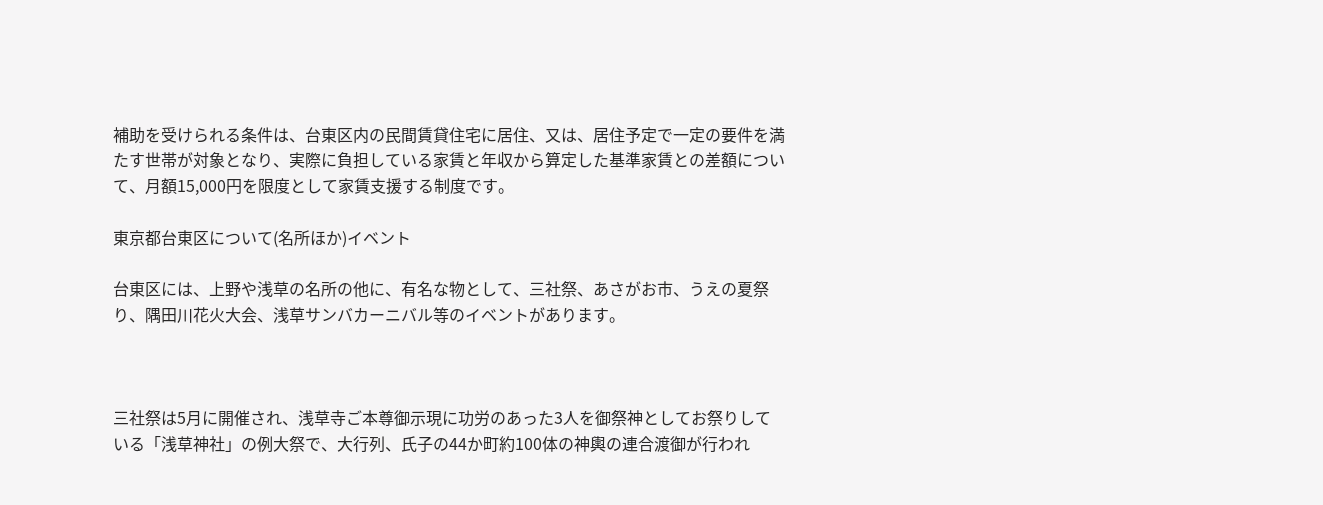補助を受けられる条件は、台東区内の民間賃貸住宅に居住、又は、居住予定で一定の要件を満たす世帯が対象となり、実際に負担している家賃と年収から算定した基準家賃との差額について、月額15,000円を限度として家賃支援する制度です。

東京都台東区について(名所ほか)イベント

台東区には、上野や浅草の名所の他に、有名な物として、三社祭、あさがお市、うえの夏祭り、隅田川花火大会、浅草サンバカーニバル等のイベントがあります。



三社祭は5月に開催され、浅草寺ご本尊御示現に功労のあった3人を御祭神としてお祭りしている「浅草神社」の例大祭で、大行列、氏子の44か町約100体の神輿の連合渡御が行われ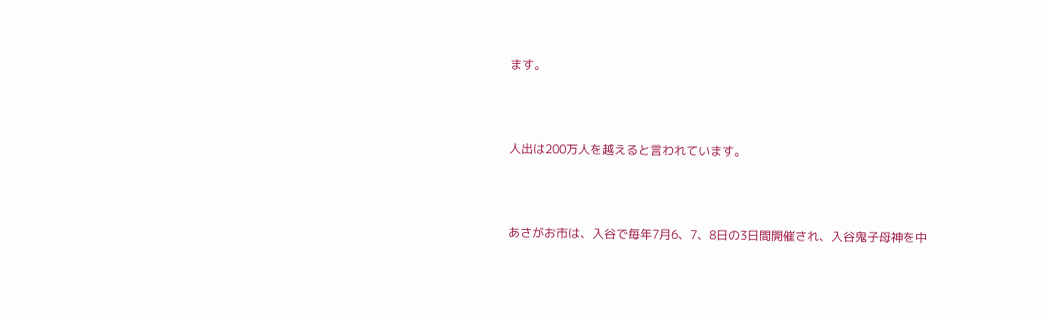ます。



人出は200万人を越えると言われています。



あさがお市は、入谷で毎年7月6、7、8日の3日間開催され、入谷鬼子母神を中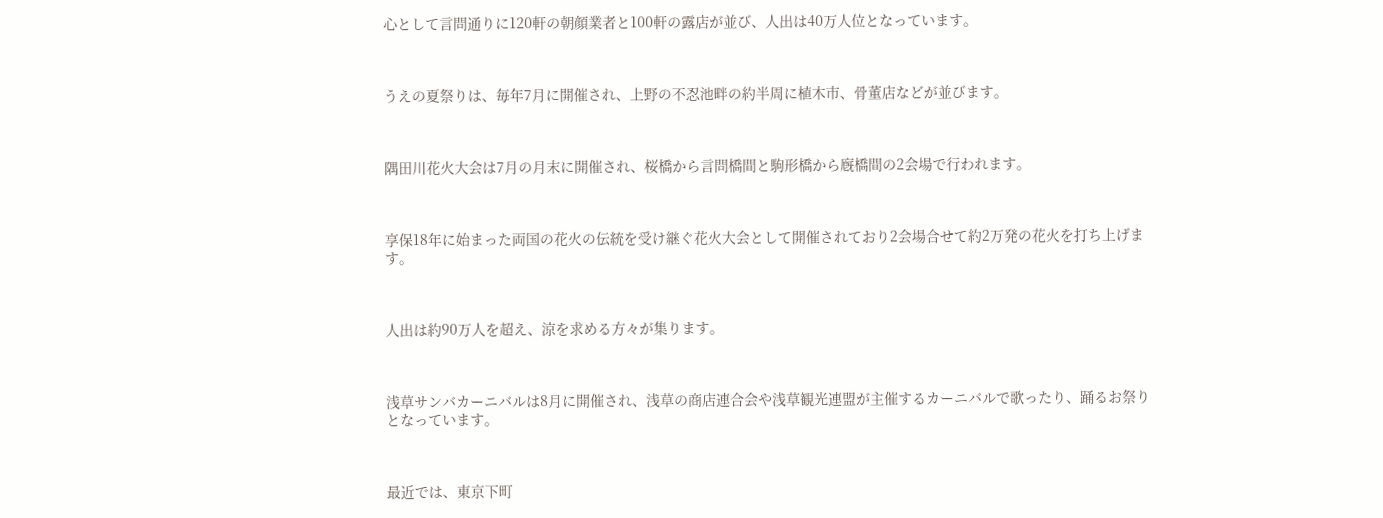心として言問通りに120軒の朝顔業者と100軒の露店が並び、人出は40万人位となっています。



うえの夏祭りは、毎年7月に開催され、上野の不忍池畔の約半周に植木市、骨董店などが並びます。



隅田川花火大会は7月の月末に開催され、桜橋から言問橋間と駒形橋から廐橋間の2会場で行われます。



享保18年に始まった両国の花火の伝統を受け継ぐ花火大会として開催されており2会場合せて約2万発の花火を打ち上げます。



人出は約90万人を超え、涼を求める方々が集ります。



浅草サンバカーニバルは8月に開催され、浅草の商店連合会や浅草観光連盟が主催するカーニバルで歌ったり、踊るお祭りとなっています。



最近では、東京下町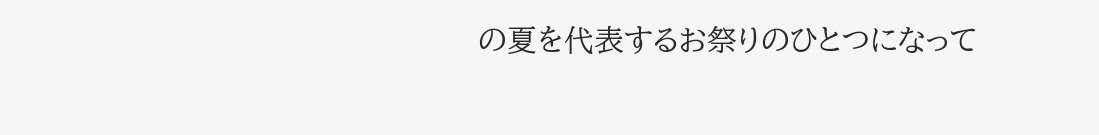の夏を代表するお祭りのひとつになって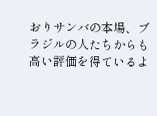おりサンバの本場、ブラジルの人たちからも高い評価を得ているよ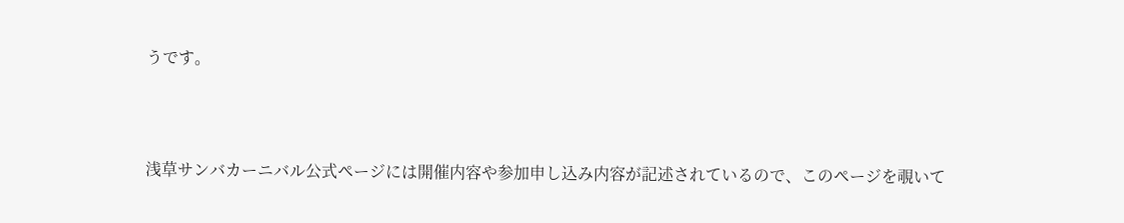うです。



浅草サンバカーニバル公式ページには開催内容や参加申し込み内容が記述されているので、このページを覗いて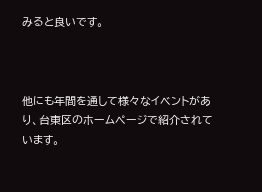みると良いです。



他にも年間を通して様々なイベントがあり、台東区のホームページで紹介されています。